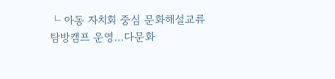└ 아동 자치회 중심 문화해설교류탐방캠프 운영…다문화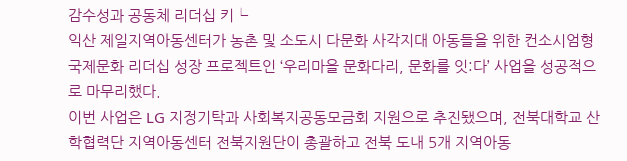감수성과 공동체 리더십 키└
익산 제일지역아동센터가 농촌 및 소도시 다문화 사각지대 아동들을 위한 컨소시엄형 국제문화 리더십 성장 프로젝트인 ‘우리마을 문화다리, 문화를 잇:다’ 사업을 성공적으로 마무리했다.
이번 사업은 LG 지정기탁과 사회복지공동모금회 지원으로 추진됐으며, 전북대학교 산학협력단 지역아동센터 전북지원단이 총괄하고 전북 도내 5개 지역아동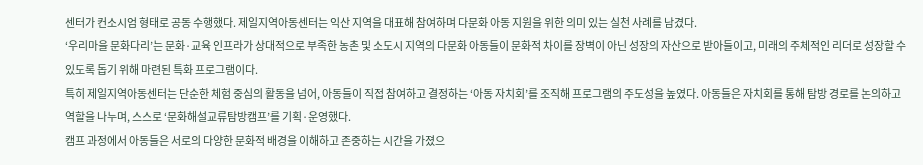센터가 컨소시엄 형태로 공동 수행했다. 제일지역아동센터는 익산 지역을 대표해 참여하며 다문화 아동 지원을 위한 의미 있는 실천 사례를 남겼다.
‘우리마을 문화다리’는 문화·교육 인프라가 상대적으로 부족한 농촌 및 소도시 지역의 다문화 아동들이 문화적 차이를 장벽이 아닌 성장의 자산으로 받아들이고, 미래의 주체적인 리더로 성장할 수 있도록 돕기 위해 마련된 특화 프로그램이다.
특히 제일지역아동센터는 단순한 체험 중심의 활동을 넘어, 아동들이 직접 참여하고 결정하는 ‘아동 자치회’를 조직해 프로그램의 주도성을 높였다. 아동들은 자치회를 통해 탐방 경로를 논의하고 역할을 나누며, 스스로 ‘문화해설교류탐방캠프’를 기획·운영했다.
캠프 과정에서 아동들은 서로의 다양한 문화적 배경을 이해하고 존중하는 시간을 가졌으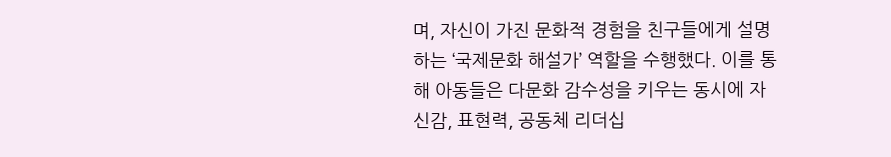며, 자신이 가진 문화적 경험을 친구들에게 설명하는 ‘국제문화 해설가’ 역할을 수행했다. 이를 통해 아동들은 다문화 감수성을 키우는 동시에 자신감, 표현력, 공동체 리더십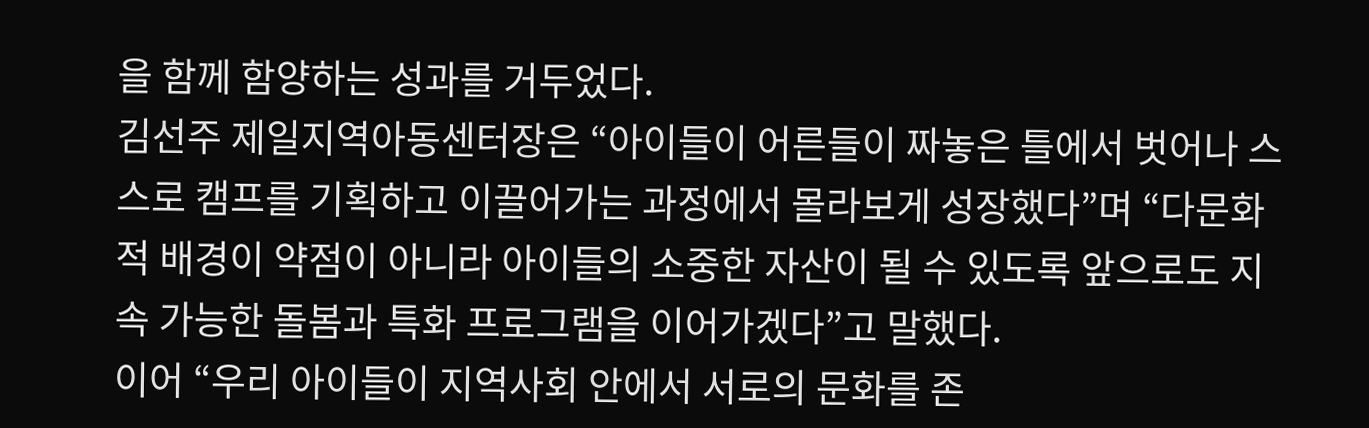을 함께 함양하는 성과를 거두었다.
김선주 제일지역아동센터장은 “아이들이 어른들이 짜놓은 틀에서 벗어나 스스로 캠프를 기획하고 이끌어가는 과정에서 몰라보게 성장했다”며 “다문화적 배경이 약점이 아니라 아이들의 소중한 자산이 될 수 있도록 앞으로도 지속 가능한 돌봄과 특화 프로그램을 이어가겠다”고 말했다.
이어 “우리 아이들이 지역사회 안에서 서로의 문화를 존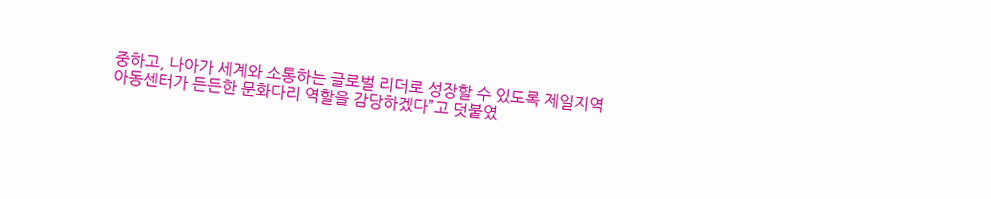중하고, 나아가 세계와 소통하는 글로벌 리더로 성장할 수 있도록 제일지역아동센터가 든든한 문화다리 역할을 감당하겠다”고 덧붙였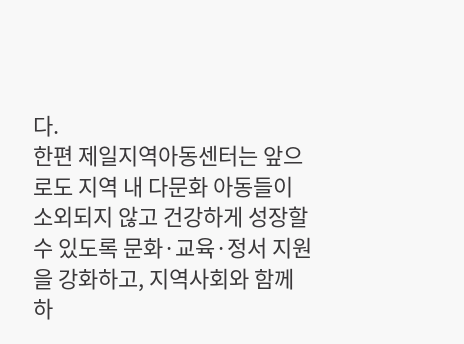다.
한편 제일지역아동센터는 앞으로도 지역 내 다문화 아동들이 소외되지 않고 건강하게 성장할 수 있도록 문화·교육·정서 지원을 강화하고, 지역사회와 함께하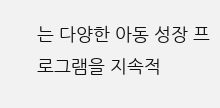는 다양한 아동 성장 프로그램을 지속적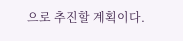으로 추진할 계획이다.